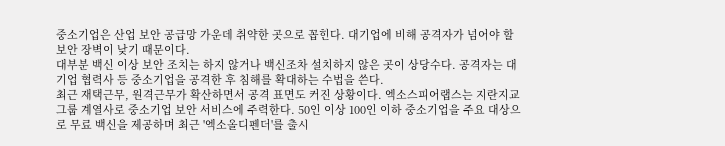중소기업은 산업 보안 공급망 가운데 취약한 곳으로 꼽힌다. 대기업에 비해 공격자가 넘어야 할 보안 장벽이 낮기 때문이다.
대부분 백신 이상 보안 조치는 하지 않거나 백신조차 설치하지 않은 곳이 상당수다. 공격자는 대기업 협력사 등 중소기업을 공격한 후 침해를 확대하는 수법을 쓴다.
최근 재택근무, 원격근무가 확산하면서 공격 표면도 커진 상황이다. 엑소스피어랩스는 지란지교그룹 계열사로 중소기업 보안 서비스에 주력한다. 50인 이상 100인 이하 중소기업을 주요 대상으로 무료 백신을 제공하며 최근 '엑소올디펜더'를 출시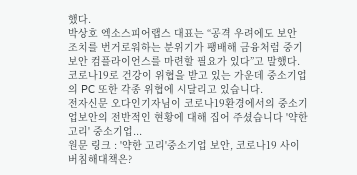했다.
박상호 엑소스피어랩스 대표는 “공격 우려에도 보안 조치를 번거로워하는 분위기가 팽배해 금융처럼 중기 보안 컴플라이언스를 마련할 필요가 있다”고 말했다. 코로나19로 건강이 위협을 받고 있는 가운데 중소기업의 PC 또한 각종 위협에 시달리고 있습니다.
전자신문 오다인기자님이 코로나19환경에서의 중소기업보안의 전반적인 현황에 대해 집어 주셨습니다 '약한 고리' 중소기업...
원문 링크 : '약한 고리'중소기업 보안, 코로나19 사이버침해대책은?